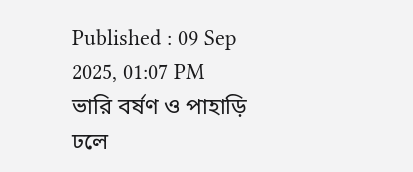Published : 09 Sep 2025, 01:07 PM
ভারি বর্ষণ ও পাহাড়ি ঢলে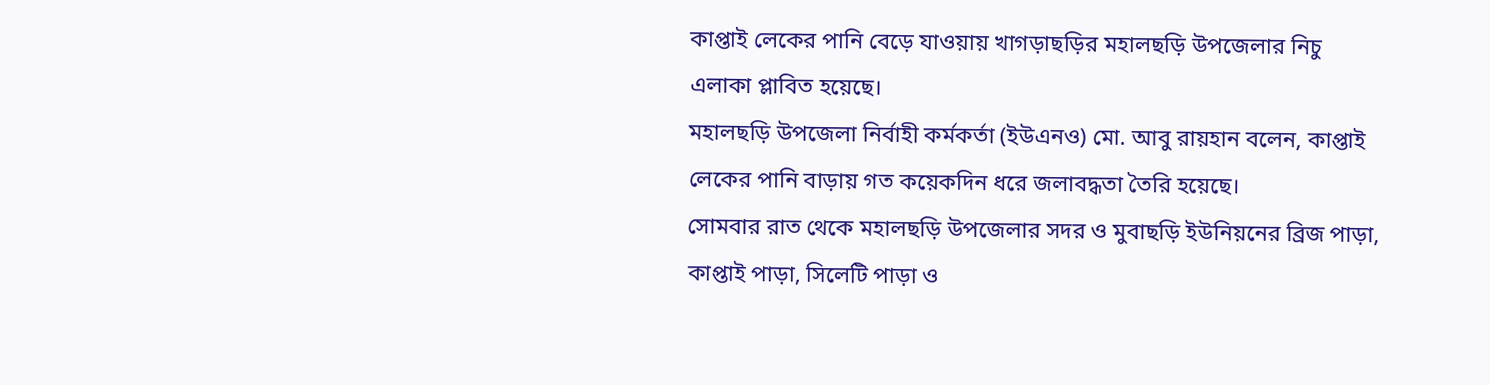কাপ্তাই লেকের পানি বেড়ে যাওয়ায় খাগড়াছড়ির মহালছড়ি উপজেলার নিচু এলাকা প্লাবিত হয়েছে।
মহালছড়ি উপজেলা নির্বাহী কর্মকর্তা (ইউএনও) মো. আবু রায়হান বলেন, কাপ্তাই লেকের পানি বাড়ায় গত কয়েকদিন ধরে জলাবদ্ধতা তৈরি হয়েছে।
সোমবার রাত থেকে মহালছড়ি উপজেলার সদর ও মুবাছড়ি ইউনিয়নের ব্রিজ পাড়া, কাপ্তাই পাড়া, সিলেটি পাড়া ও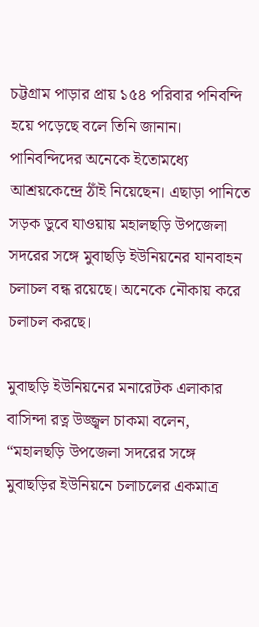চট্টগ্রাম পাড়ার প্রায় ১৫৪ পরিবার পনিবন্দি হয়ে পড়েছে বলে তিনি জানান।
পানিবন্দিদের অনেকে ইতোমধ্যে আশ্রয়কেন্দ্রে ঠাঁই নিয়েছেন। এছাড়া পানিতে সড়ক ডুবে যাওয়ায় মহালছড়ি উপজেলা সদরের সঙ্গে মুবাছড়ি ইউনিয়নের যানবাহন চলাচল বন্ধ রয়েছে। অনেকে নৌকায় করে চলাচল করছে।

মুবাছড়ি ইউনিয়নের মনারেটক এলাকার বাসিন্দা রত্ন উজ্জ্বল চাকমা বলেন, “মহালছড়ি উপজেলা সদরের সঙ্গে মুবাছড়ির ইউনিয়নে চলাচলের একমাত্র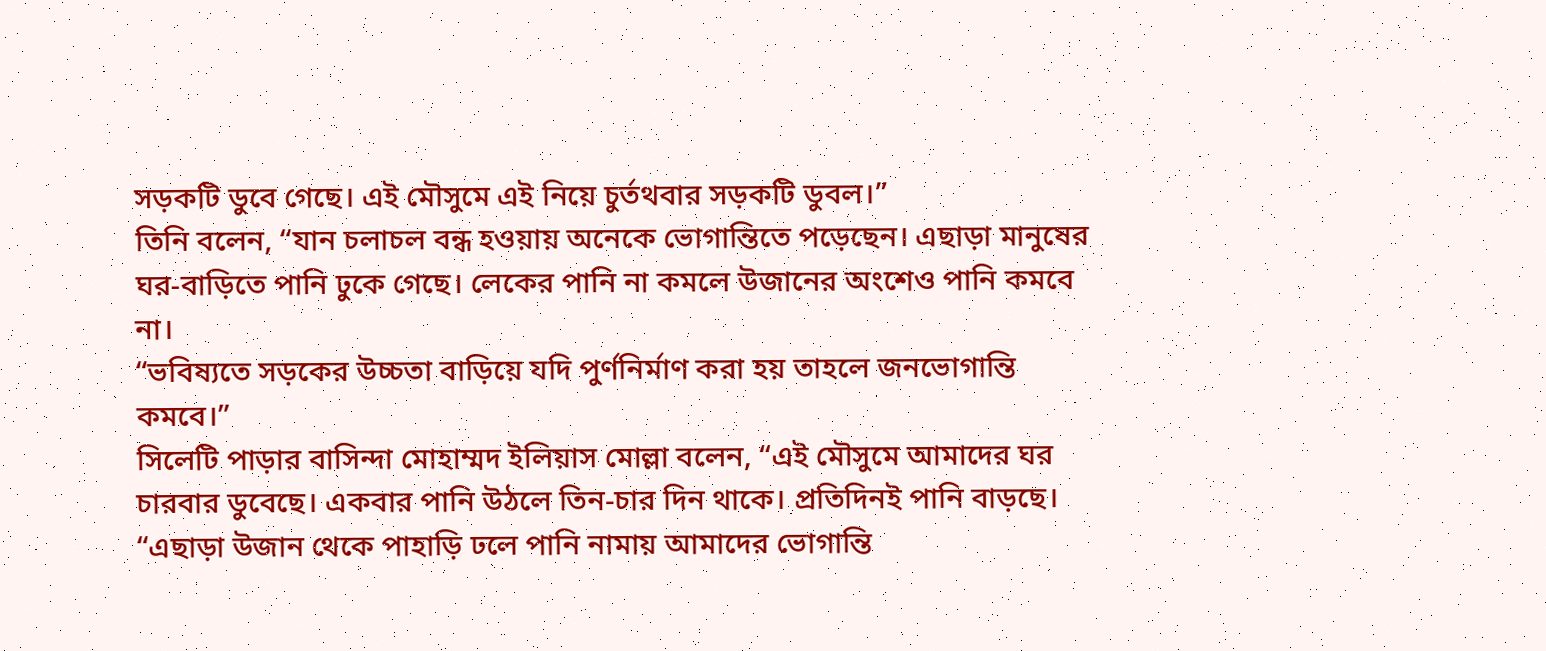সড়কটি ডুবে গেছে। এই মৌসুমে এই নিয়ে চুর্তথবার সড়কটি ডুবল।”
তিনি বলেন, “যান চলাচল বন্ধ হওয়ায় অনেকে ভোগান্তিতে পড়েছেন। এছাড়া মানুষের ঘর-বাড়িতে পানি ঢুকে গেছে। লেকের পানি না কমলে উজানের অংশেও পানি কমবে না।
“ভবিষ্যতে সড়কের উচ্চতা বাড়িয়ে যদি পুর্ণনির্মাণ করা হয় তাহলে জনভোগান্তি কমবে।”
সিলেটি পাড়ার বাসিন্দা মোহাম্মদ ইলিয়াস মোল্লা বলেন, “এই মৌসুমে আমাদের ঘর চারবার ডুবেছে। একবার পানি উঠলে তিন-চার দিন থাকে। প্রতিদিনই পানি বাড়ছে।
“এছাড়া উজান থেকে পাহাড়ি ঢলে পানি নামায় আমাদের ভোগান্তি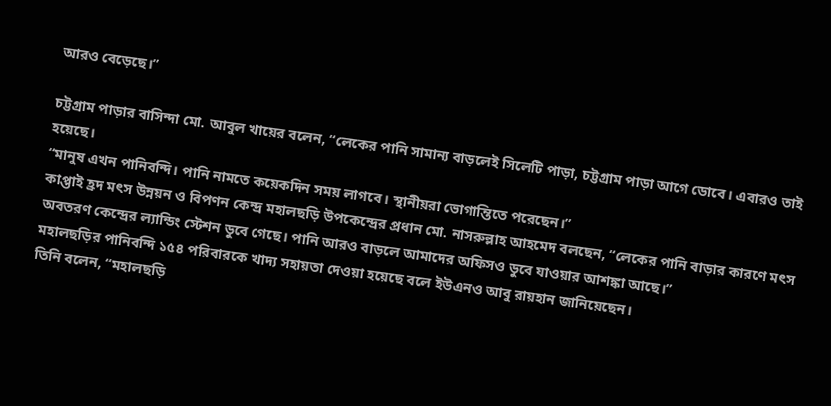আরও বেড়েছে।”

চট্টগ্রাম পাড়ার বাসিন্দা মো. আবুল খায়ের বলেন, “লেকের পানি সামান্য বাড়লেই সিলেটি পাড়া, চট্টগ্রাম পাড়া আগে ডোবে। এবারও তাই হয়েছে।
“মানুষ এখন পানিবন্দি। পানি নামতে কয়েকদিন সময় লাগবে। স্থানীয়রা ভোগান্তিতে পরেছেন।”
কাপ্তাই হ্রদ মৎস উন্নয়ন ও বিপণন কেন্দ্র মহালছড়ি উপকেন্দ্রের প্রধান মো. নাসরুল্লাহ আহমেদ বলছেন, “লেকের পানি বাড়ার কারণে মৎস অবতরণ কেন্দ্রের ল্যান্ডিং স্টেশন ডুবে গেছে। পানি আরও বাড়লে আমাদের অফিসও ডুবে যাওয়ার আশঙ্কা আছে।”
মহালছড়ির পানিবন্দি ১৫৪ পরিবারকে খাদ্য সহায়তা দেওয়া হয়েছে বলে ইউএনও আবু রায়হান জানিয়েছেন।
তিনি বলেন, “মহালছড়ি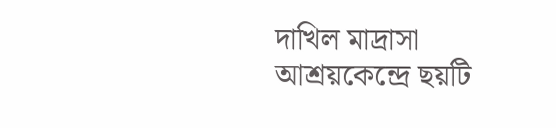দাখিল মাদ্রাসা আশ্রয়কেন্দ্রে ছয়টি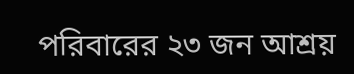পরিবারের ২৩ জন আশ্রয়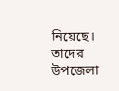নিয়েছে। তাদের উপজেলা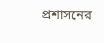প্রশাসনের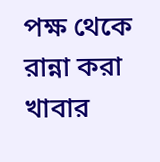পক্ষ থেকে রান্না করা খাবার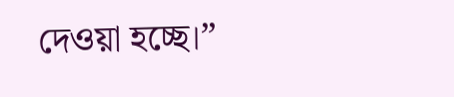দেওয়া হচ্ছে।”